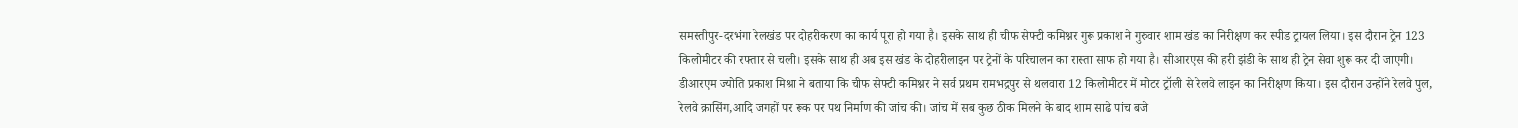समस्तीपुर-दरभंगा रेलखंड पर दोहरीकरण का कार्य पूरा हो गया है। इसके साथ ही चीफ सेफ्टी कमिश्नर गुरू प्रकाश ने गुरुवार शाम खंड का निरीक्षण कर स्पीड ट्रायल लिया। इस दौरान ट्रेन 123 किलोमीटर की रफ्तार से चली। इसके साथ ही अब इस खंड के दोहरीलाइन पर ट्रेनों के परिचालन का रास्ता साफ हो गया है। सीआरएस की हरी झंडी के साथ ही ट्रेन सेवा शुरू कर दी जाएगी। डीआरएम ज्योति प्रकाश मिश्रा ने बताया कि चीफ सेफ्टी कमिश्नर ने सर्व प्रथम रामभद्रपुर से थलवारा 12 किलोमीटर में मोटर ट्रॉली से रेलवे लाइन का निरीक्षण किया। इस दौरान उन्होंने रेलवे पुल, रेलवे क्रासिंग,आदि जगहों पर रूक पर पथ निर्माण की जांच की। जांच में सब कुछ ठीक मिलने के बाद शाम साढे पांच बजे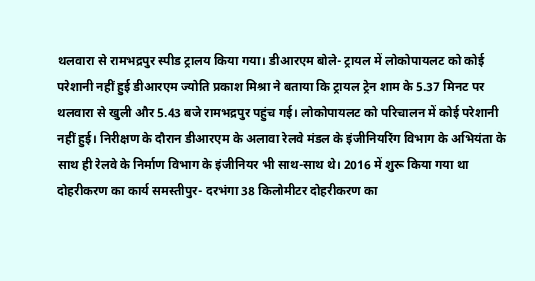थलवारा से रामभद्रपुर स्पीड ट्रालय किया गया। डीआरएम बोले- ट्रायल में लोकोपायलट को कोई परेशानी नहीं हुई डीआरएम ज्योति प्रकाश मिश्रा ने बताया कि ट्रायल ट्रेन शाम के 5.37 मिनट पर थलवारा से खुली और 5.43 बजे रामभद्रपुर पहुंच गई। लोकोपायलट को परिचालन में कोई परेशानी नहीं हुई। निरीक्षण के दौरान डीआरएम के अलावा रेलवे मंडल के इंजीनियरिंग विभाग के अभियंता के साथ ही रेलवे के निर्माण विभाग के इंजीनियर भी साथ-साथ थे। 2016 में शुरू किया गया था दोहरीकरण का कार्य समस्तीपुर- दरभंगा 38 किलोमीटर दोहरीकरण का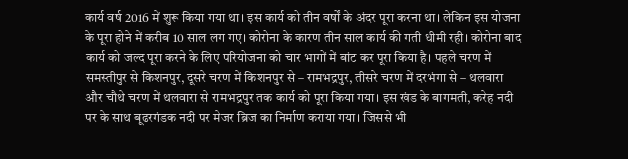कार्य वर्ष 2016 में शुरू किया गया था। इस कार्य को तीन वर्षों के अंदर पूरा करना था। लेकिन इस योजना के पूरा होने में करीब 10 साल लग गए। कोरोना के कारण तीन साल कार्य की गती धीमी रही। कोरोना बाद कार्य को जल्द पूरा करने के लिए परियोजना को चार भागों में बांट कर पूरा किया है। पहले चरण में समस्तीपुर से किशनपुर, दूसरे चरण में किशनपुर से – रामभद्रपुर, तीसरे चरण में दरभंगा से – थलवारा और चौथे चरण में थलवारा से रामभद्रपुर तक कार्य को पूरा किया गया। इस खंड के बागमती, करेह नदी पर के साथ बूढरगंडक नदी पर मेजर ब्रिज का निर्माण कराया गया। जिससे भी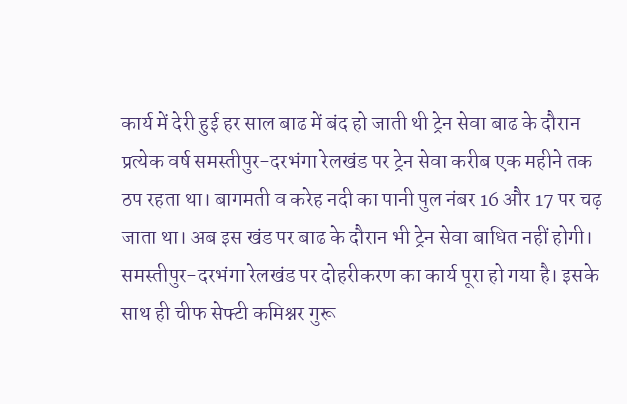कार्य में देरी हुई हर साल बाढ में बंद हो जाती थी ट्रेन सेवा बाढ के दौरान प्रत्येक वर्ष समस्तीपुर-दरभंगा रेलखंड पर ट्रेन सेवा करीब एक महीने तक ठप रहता था। बागमती व करेह नदी का पानी पुल नंबर 16 और 17 पर चढ़ जाता था। अब इस खंड पर बाढ के दौरान भी ट्रेन सेवा बाधित नहीं होगी। समस्तीपुर-दरभंगा रेलखंड पर दोहरीकरण का कार्य पूरा हो गया है। इसके साथ ही चीफ सेफ्टी कमिश्नर गुरू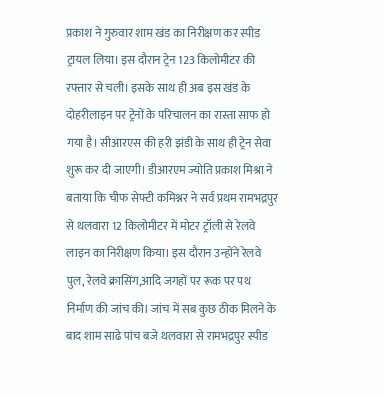प्रकाश ने गुरुवार शाम खंड का निरीक्षण कर स्पीड ट्रायल लिया। इस दौरान ट्रेन 123 किलोमीटर की रफ्तार से चली। इसके साथ ही अब इस खंड के दोहरीलाइन पर ट्रेनों के परिचालन का रास्ता साफ हो गया है। सीआरएस की हरी झंडी के साथ ही ट्रेन सेवा शुरू कर दी जाएगी। डीआरएम ज्योति प्रकाश मिश्रा ने बताया कि चीफ सेफ्टी कमिश्नर ने सर्व प्रथम रामभद्रपुर से थलवारा 12 किलोमीटर में मोटर ट्रॉली से रेलवे लाइन का निरीक्षण किया। इस दौरान उन्होंने रेलवे पुल, रेलवे क्रासिंग,आदि जगहों पर रूक पर पथ निर्माण की जांच की। जांच में सब कुछ ठीक मिलने के बाद शाम साढे पांच बजे थलवारा से रामभद्रपुर स्पीड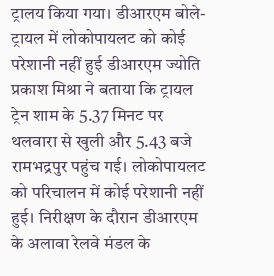ट्रालय किया गया। डीआरएम बोले- ट्रायल में लोकोपायलट को कोई परेशानी नहीं हुई डीआरएम ज्योति प्रकाश मिश्रा ने बताया कि ट्रायल ट्रेन शाम के 5.37 मिनट पर थलवारा से खुली और 5.43 बजे रामभद्रपुर पहुंच गई। लोकोपायलट को परिचालन में कोई परेशानी नहीं हुई। निरीक्षण के दौरान डीआरएम के अलावा रेलवे मंडल के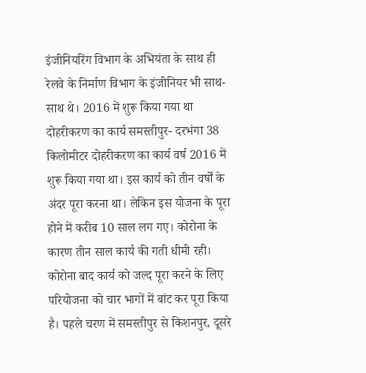इंजीनियरिंग विभाग के अभियंता के साथ ही रेलवे के निर्माण विभाग के इंजीनियर भी साथ-साथ थे। 2016 में शुरू किया गया था दोहरीकरण का कार्य समस्तीपुर- दरभंगा 38 किलोमीटर दोहरीकरण का कार्य वर्ष 2016 में शुरू किया गया था। इस कार्य को तीन वर्षों के अंदर पूरा करना था। लेकिन इस योजना के पूरा होने में करीब 10 साल लग गए। कोरोना के कारण तीन साल कार्य की गती धीमी रही। कोरोना बाद कार्य को जल्द पूरा करने के लिए परियोजना को चार भागों में बांट कर पूरा किया है। पहले चरण में समस्तीपुर से किशनपुर, दूसरे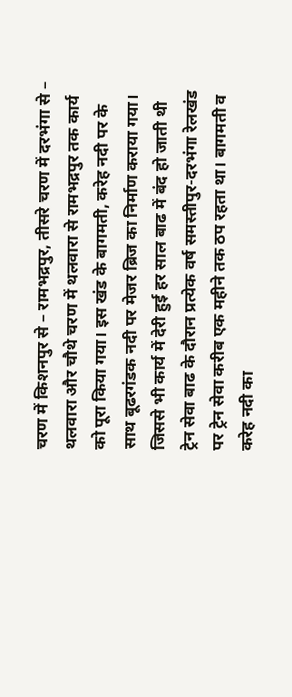चरण में किशनपुर से – रामभद्रपुर, तीसरे चरण में दरभंगा से – थलवारा और चौथे चरण में थलवारा से रामभद्रपुर तक कार्य को पूरा किया गया। इस खंड के बागमती, करेह नदी पर के साथ बूढरगंडक नदी पर मेजर ब्रिज का निर्माण कराया गया। जिससे भी कार्य में देरी हुई हर साल बाढ में बंद हो जाती थी ट्रेन सेवा बाढ के दौरान प्रत्येक वर्ष समस्तीपुर-दरभंगा रेलखंड पर ट्रेन सेवा करीब एक महीने तक ठप रहता था। बागमती व करेह नदी का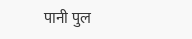पानी पुल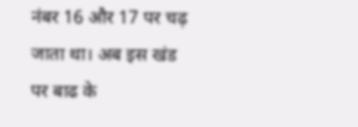नंबर 16 और 17 पर चढ़ जाता था। अब इस खंड पर बाढ के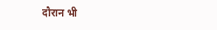दौरान भी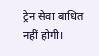ट्रेन सेवा बाधित नहीं होगी।